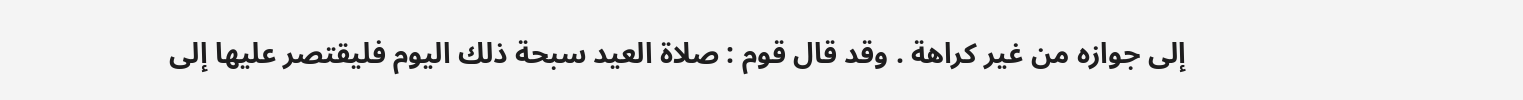إلى جوازه من غير كراهة . وقد قال قوم : صلاة العيد سبحة ذلك اليوم فليقتصر عليها إلى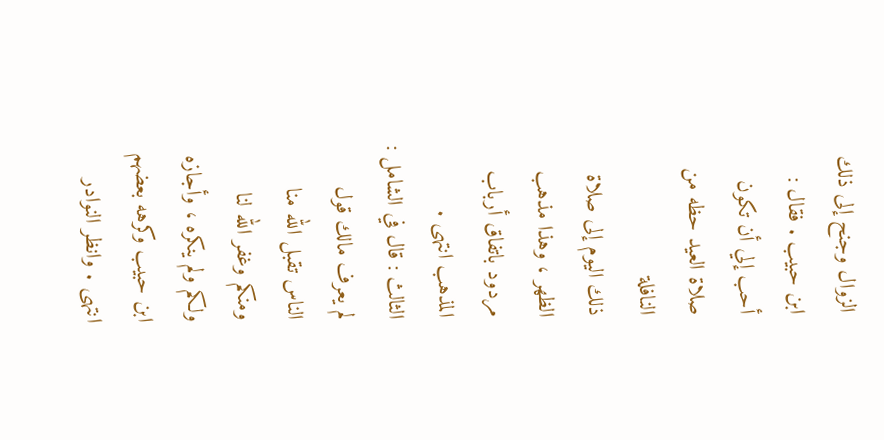الزوال وجنح إلى ذلك ابن حبيب . فقال : أحب إلي أن تكون صلاة العيد حظه من النافلة
ذلك اليوم إلى صلاة الظهر ، وهذا مذهب مردود باتفاق أرباب المذهب انتهى .
الثالث : قال في الشامل : لم يعرف مالك قول الناس تقبل الله منا ومنكم وغفر الله لنا
ولكم ولم ينكره ، وأجازه ابن حبيب وكرهه بعضهم انتهى . وانظر النوادر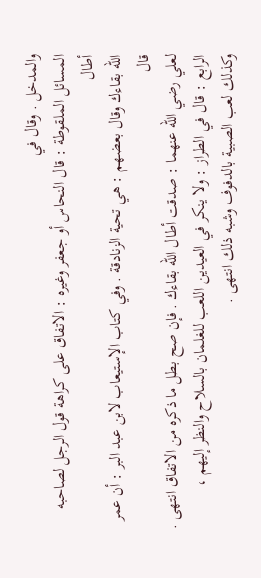والمدخل . وقال في
المسائل الملقوطة : قال النحاس أو جعفر وغيره : الاتفاق على كراهة قول الرجل لصاحبه أطال
الله بقاءك وقال بعضهم : هي تحية الزنادقة . وفي كتاب الإستيعاب لابن عبد البر : أن عمر قال
لعلي رضي الله عنهما : صدقت أطال الله بقاءك . فإن صح بطل ما ذكره من الاتفاق انتهى .
الرابع : قال في الطراز : ولا ينكر في العيدين اللعب للغلمان بالسلاح والنظر إليهم ،
وكذلك لعب الصبية بالدفوف وشبه ذلك انتهى .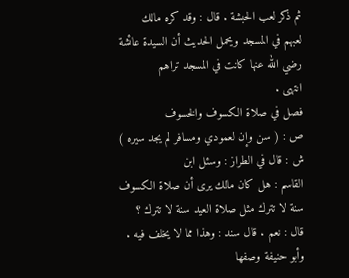ثم ذكر لعب الحبشة . قال : وقد كره مالك
لعبهم في المسجد ويحمل الحديث أن السيدة عائشة رضي الله عنها كانت في المسجد تراهم
انتهى .
فصل في صلاة الكسوف والخسوف
ص : ( سن وإن لعمودي ومسافر لم يجد سيره ) ش : قال في الطراز : وسئل ابن
القاسم : هل كان مالك يرى أن صلاة الكسوف سنة لا تترك مثل صلاة العيد سنة لا تترك ؟
قال : نعم . قال سند : وهذا مما لا يخلف فيه . وأبو حنيفة وصفها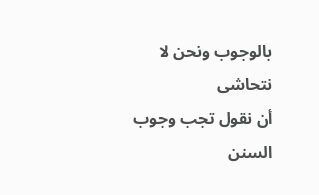بالوجوب ونحن لا نتحاشى
أن نقول تجب وجوب السنن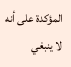المؤكدة على أنه لا ينبغي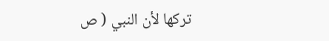تركها لأن النبي ( ص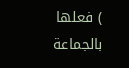) فعلها بالجماعة